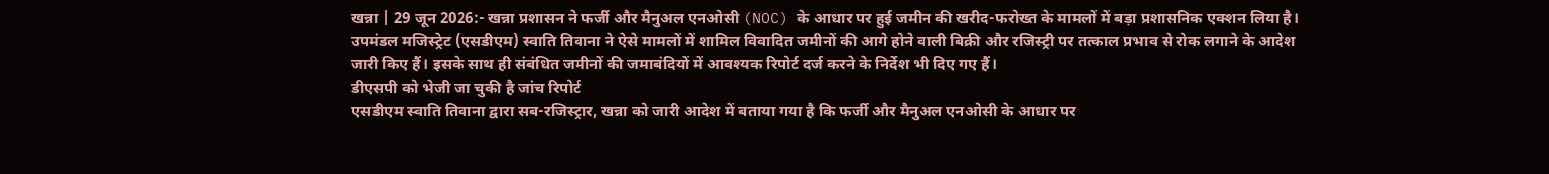खन्ना | 29 जून 2026:- खन्ना प्रशासन ने फर्जी और मैनुअल एनओसी (NOC) के आधार पर हुई जमीन की खरीद-फरोख्त के मामलों में बड़ा प्रशासनिक एक्शन लिया है। उपमंडल मजिस्ट्रेट (एसडीएम) स्वाति तिवाना ने ऐसे मामलों में शामिल विवादित जमीनों की आगे होने वाली बिक्री और रजिस्ट्री पर तत्काल प्रभाव से रोक लगाने के आदेश जारी किए हैं। इसके साथ ही संबंधित जमीनों की जमाबंदियों में आवश्यक रिपोर्ट दर्ज करने के निर्देश भी दिए गए हैं।
डीएसपी को भेजी जा चुकी है जांच रिपोर्ट
एसडीएम स्वाति तिवाना द्वारा सब-रजिस्ट्रार, खन्ना को जारी आदेश में बताया गया है कि फर्जी और मैनुअल एनओसी के आधार पर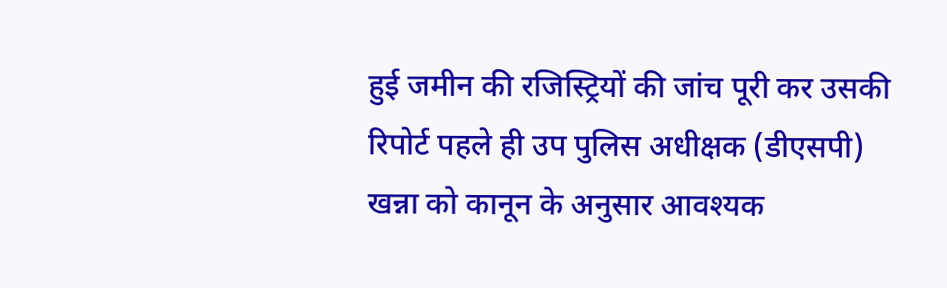हुई जमीन की रजिस्ट्रियों की जांच पूरी कर उसकी रिपोर्ट पहले ही उप पुलिस अधीक्षक (डीएसपी) खन्ना को कानून के अनुसार आवश्यक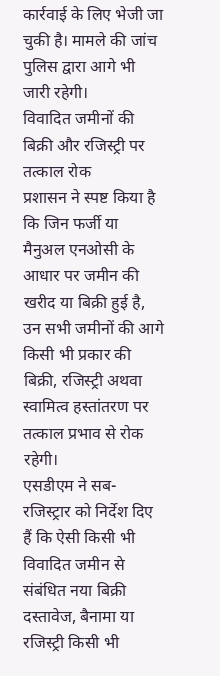कार्रवाई के लिए भेजी जा चुकी है। मामले की जांच पुलिस द्वारा आगे भी जारी रहेगी।
विवादित जमीनों की बिक्री और रजिस्ट्री पर तत्काल रोक
प्रशासन ने स्पष्ट किया है कि जिन फर्जी या मैनुअल एनओसी के आधार पर जमीन की खरीद या बिक्री हुई है, उन सभी जमीनों की आगे किसी भी प्रकार की बिक्री, रजिस्ट्री अथवा स्वामित्व हस्तांतरण पर तत्काल प्रभाव से रोक रहेगी।
एसडीएम ने सब-रजिस्ट्रार को निर्देश दिए हैं कि ऐसी किसी भी विवादित जमीन से संबंधित नया बिक्री दस्तावेज, बैनामा या रजिस्ट्री किसी भी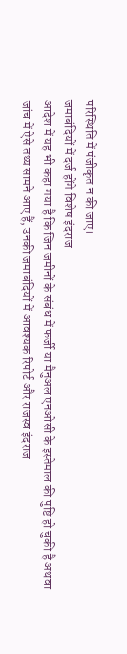परिस्थिति में पंजीकृत न की जाए।
जमाबंदियों में दर्ज होंगे विशेष इंदराज
आदेश में यह भी कहा गया है कि जिन जमीनों के संबंध में फर्जी या मैनुअल एनओसी के इस्तेमाल की पुष्टि हो चुकी है अथवा जांच में ऐसे तथ्य सामने आए हैं, उनकी जमाबंदियों में आवश्यक रिपोर्ट और राजस्व इंदराज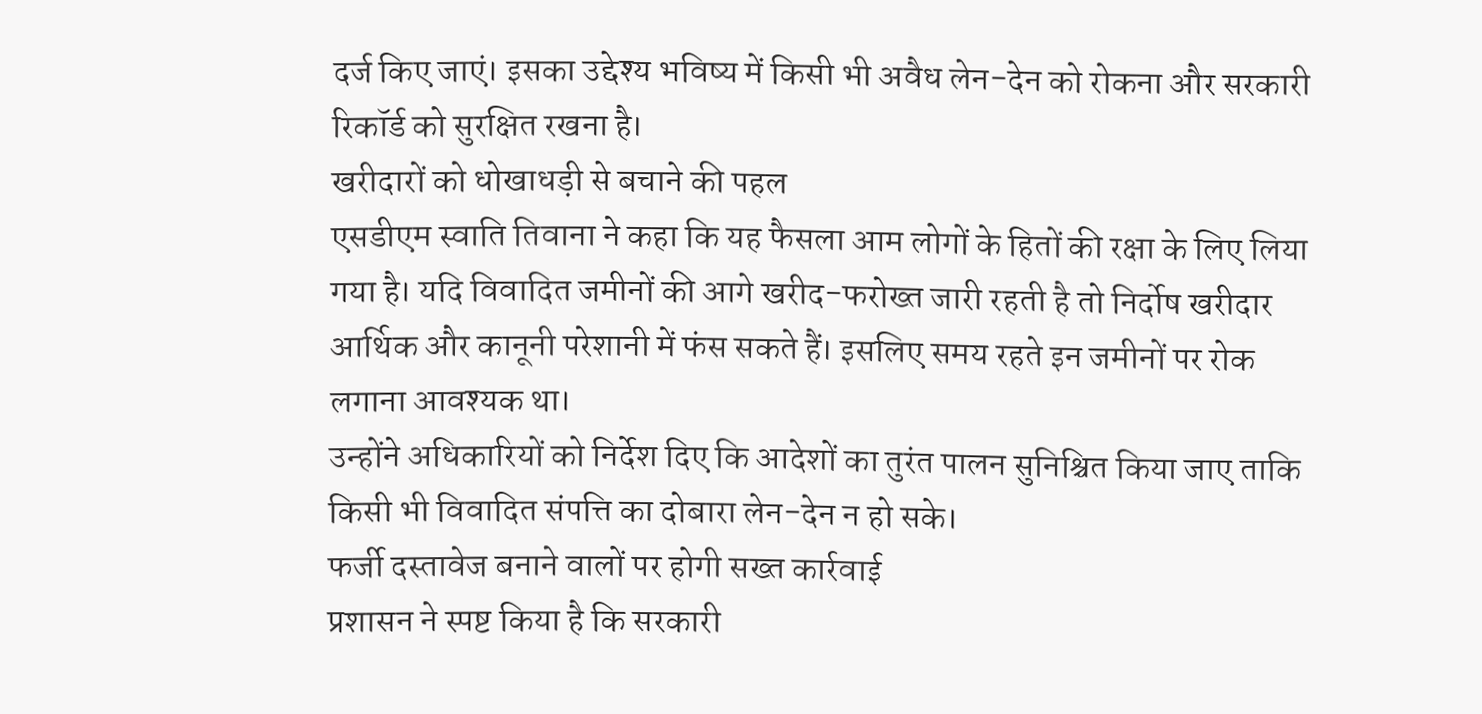दर्ज किए जाएं। इसका उद्देश्य भविष्य में किसी भी अवैध लेन-देन को रोकना और सरकारी रिकॉर्ड को सुरक्षित रखना है।
खरीदारों को धोखाधड़ी से बचाने की पहल
एसडीएम स्वाति तिवाना ने कहा कि यह फैसला आम लोगों के हितों की रक्षा के लिए लिया गया है। यदि विवादित जमीनों की आगे खरीद-फरोख्त जारी रहती है तो निर्दोष खरीदार आर्थिक और कानूनी परेशानी में फंस सकते हैं। इसलिए समय रहते इन जमीनों पर रोक लगाना आवश्यक था।
उन्होंने अधिकारियों को निर्देश दिए कि आदेशों का तुरंत पालन सुनिश्चित किया जाए ताकि किसी भी विवादित संपत्ति का दोबारा लेन-देन न हो सके।
फर्जी दस्तावेज बनाने वालों पर होगी सख्त कार्रवाई
प्रशासन ने स्पष्ट किया है कि सरकारी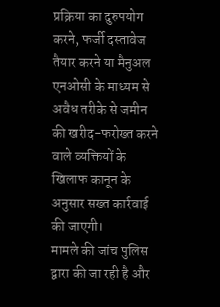प्रक्रिया का दुरुपयोग करने, फर्जी दस्तावेज तैयार करने या मैनुअल एनओसी के माध्यम से अवैध तरीके से जमीन की खरीद-फरोख्त करने वाले व्यक्तियों के खिलाफ कानून के अनुसार सख्त कार्रवाई की जाएगी।
मामले की जांच पुलिस द्वारा की जा रही है और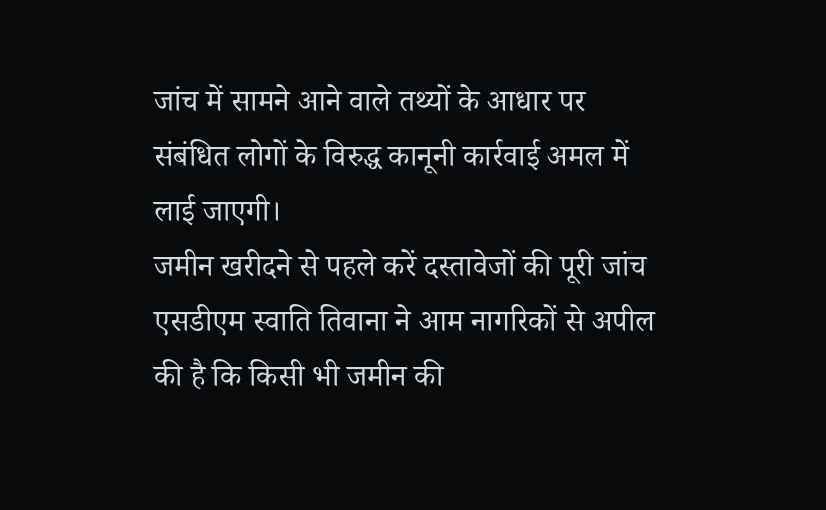जांच में सामने आने वाले तथ्यों के आधार पर संबंधित लोगों के विरुद्ध कानूनी कार्रवाई अमल में लाई जाएगी।
जमीन खरीदने से पहले करें दस्तावेजों की पूरी जांच
एसडीएम स्वाति तिवाना ने आम नागरिकों से अपील की है कि किसी भी जमीन की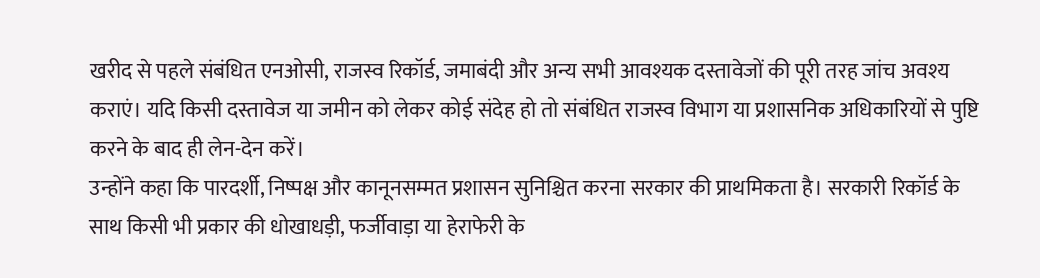खरीद से पहले संबंधित एनओसी, राजस्व रिकॉर्ड, जमाबंदी और अन्य सभी आवश्यक दस्तावेजों की पूरी तरह जांच अवश्य कराएं। यदि किसी दस्तावेज या जमीन को लेकर कोई संदेह हो तो संबंधित राजस्व विभाग या प्रशासनिक अधिकारियों से पुष्टि करने के बाद ही लेन-देन करें।
उन्होंने कहा कि पारदर्शी, निष्पक्ष और कानूनसम्मत प्रशासन सुनिश्चित करना सरकार की प्राथमिकता है। सरकारी रिकॉर्ड के साथ किसी भी प्रकार की धोखाधड़ी, फर्जीवाड़ा या हेराफेरी के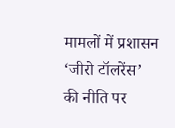मामलों में प्रशासन ‘जीरो टॉलरेंस’ की नीति पर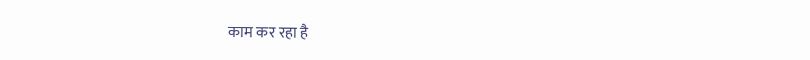काम कर रहा है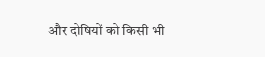और दोषियों को किसी भी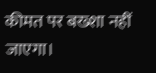कीमत पर बख्शा नहीं जाएगा।